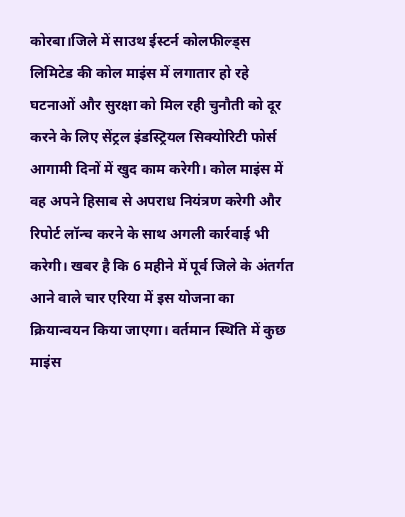कोरबा।जिले में साउथ ईस्टर्न कोलफील्ड्स लिमिटेड की कोल माइंस में लगातार हो रहे घटनाओं और सुरक्षा को मिल रही चुनौती को दूर करने के लिए सेंट्रल इंडस्ट्रियल सिक्योरिटी फोर्स आगामी दिनों में खुद काम करेगी। कोल माइंस में वह अपने हिसाब से अपराध नियंत्रण करेगी और रिपोर्ट लॉन्च करने के साथ अगली कार्रवाई भी करेगी। खबर है कि 6 महीने में पूर्व जिले के अंतर्गत आने वाले चार एरिया में इस योजना का क्रियान्वयन किया जाएगा। वर्तमान स्थिति में कुछ माइंस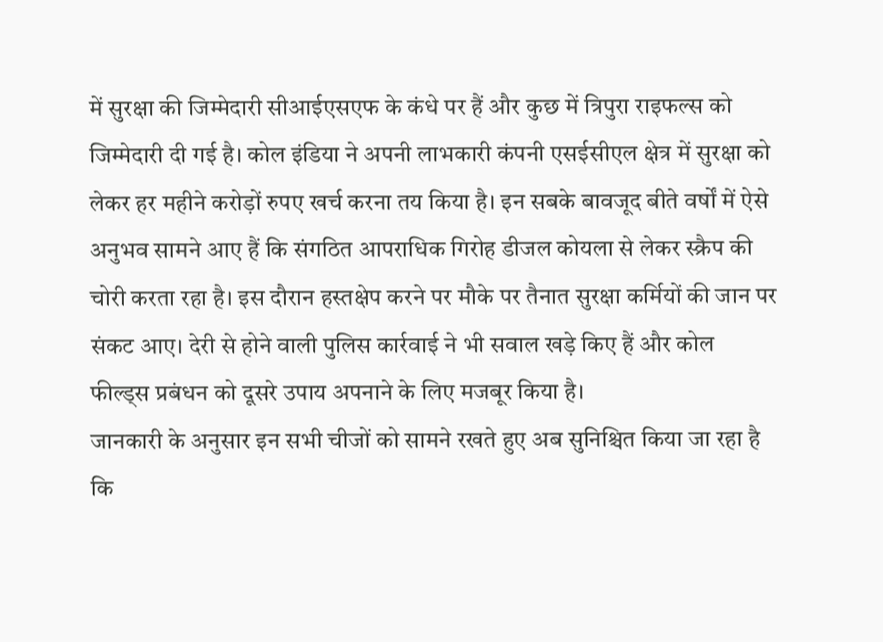में सुरक्षा की जिम्मेदारी सीआईएसएफ के कंधे पर हैं और कुछ में त्रिपुरा राइफल्स को जिम्मेदारी दी गई है। कोल इंडिया ने अपनी लाभकारी कंपनी एसईसीएल क्षेत्र में सुरक्षा को लेकर हर महीने करोड़ों रुपए खर्च करना तय किया है। इन सबके बावजूद बीते वर्षों में ऐसे अनुभव सामने आए हैं कि संगठित आपराधिक गिरोह डीजल कोयला से लेकर स्क्रैप की चोरी करता रहा है। इस दौरान हस्तक्षेप करने पर मौके पर तैनात सुरक्षा कर्मियों की जान पर संकट आए। देरी से होने वाली पुलिस कार्रवाई ने भी सवाल खड़े किए हैं और कोल फील्ड्स प्रबंधन को दूसरे उपाय अपनाने के लिए मजबूर किया है।
जानकारी के अनुसार इन सभी चीजों को सामने रखते हुए अब सुनिश्चित किया जा रहा है कि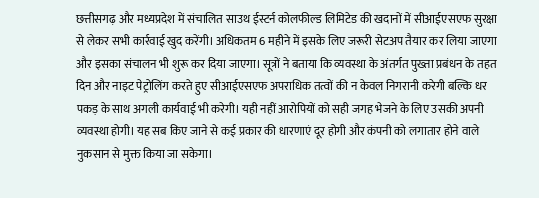छत्तीसगढ़ और मध्यप्रदेश में संचालित साउथ ईस्टर्न कोलफील्ड लिमिटेड की खदानों में सीआईएसएफ सुरक्षा से लेकर सभी कार्रवाई खुद करेंगी। अधिकतम 6 महीने में इसके लिए जरूरी सेटअप तैयार कर लिया जाएगा और इसका संचालन भी शुरू कर दिया जाएगा। सूत्रों ने बताया कि व्यवस्था के अंतर्गत पुख्ता प्रबंधन के तहत दिन और नाइट पेट्रोलिंग करते हुए सीआईएसएफ अपराधिक तत्वों की न केवल निगरानी करेगी बल्कि धर पकड़ के साथ अगली कार्यवाई भी करेगी। यही नहीं आरोपियों को सही जगह भेजने के लिए उसकी अपनी व्यवस्था होगी। यह सब किए जाने से कई प्रकार की धारणाएं दूर होगी और कंपनी को लगातार होने वाले नुकसान से मुक्त किया जा सकेगा।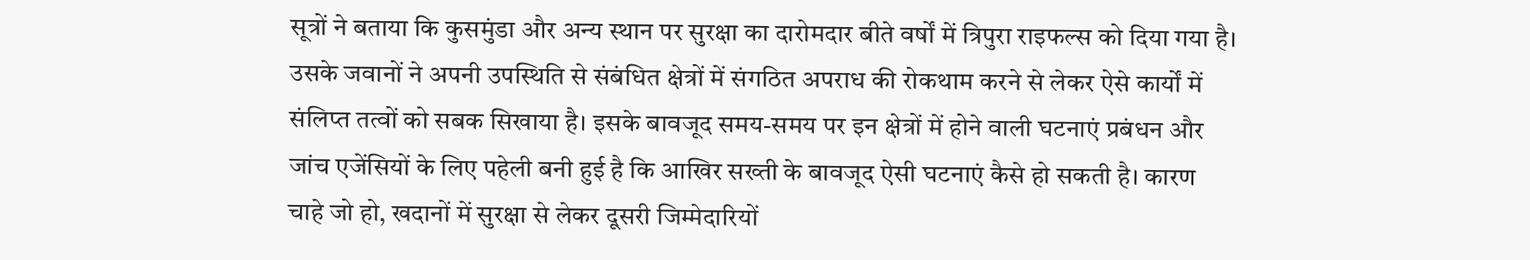सूत्रों ने बताया कि कुसमुंडा और अन्य स्थान पर सुरक्षा का दारोमदार बीते वर्षों में त्रिपुरा राइफल्स को दिया गया है। उसके जवानों ने अपनी उपस्थिति से संबंधित क्षेत्रों में संगठित अपराध की रोकथाम करने से लेकर ऐसे कार्यों में संलिप्त तत्वों को सबक सिखाया है। इसके बावजूद समय-समय पर इन क्षेत्रों में होने वाली घटनाएं प्रबंधन और जांच एजेंसियों के लिए पहेली बनी हुई है कि आखिर सख्ती के बावजूद ऐसी घटनाएं कैसे हो सकती है। कारण चाहे जो हो, खदानों में सुरक्षा से लेकर दूसरी जिम्मेदारियों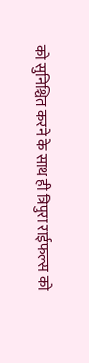को सुनिश्चित करने के साथ ही त्रिपुरा राईफल्स को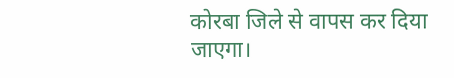कोरबा जिले से वापस कर दिया जाएगा।